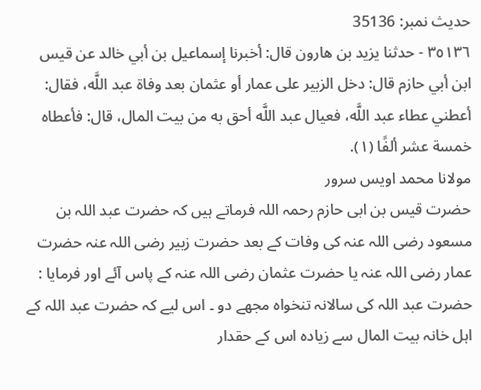حدیث نمبر: 35136
٣٥١٣٦ - حدثنا يزيد بن هارون قال: أخبرنا إسماعيل بن أبي خالد عن قيس ابن أبي حازم قال: دخل الزبير على عمار أو عثمان بعد وفاة عبد اللَّه، فقال: أعطني عطاء عبد اللَّه، فعيال عبد اللَّه أحق به من بيت المال، قال: فأعطاه خمسة عشر ألفًا (١).
مولانا محمد اویس سرور
حضرت قیس بن ابی حازم رحمہ اللہ فرماتے ہیں کہ حضرت عبد اللہ بن مسعود رضی اللہ عنہ کی وفات کے بعد حضرت زبیر رضی اللہ عنہ حضرت عمار رضی اللہ عنہ یا حضرت عثمان رضی اللہ عنہ کے پاس آئے اور فرمایا : حضرت عبد اللہ کی سالانہ تنخواہ مجھے دو ۔ اس لیے کہ حضرت عبد اللہ کے اہل خانہ بیت المال سے زیادہ اس کے حقدار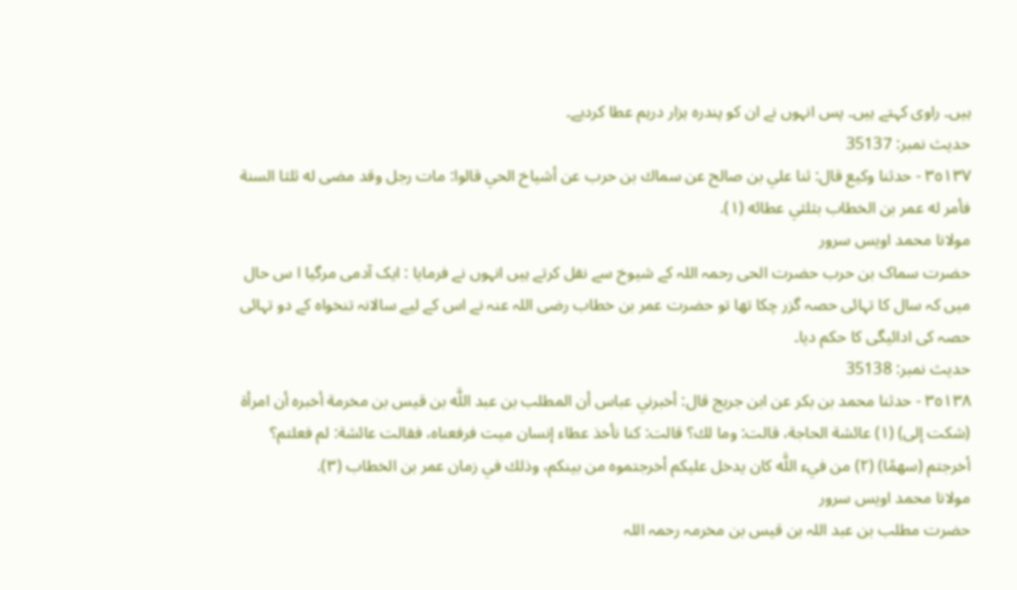ہیں۔ راوی کہتے ہیں۔ پس انہوں نے ان کو پندرہ ہزار درہم عطا کردیے۔
حدیث نمبر: 35137
٣٥١٣٧ - حدثنا وكيع قال: ثنا علي بن صالح عن سماك بن حرب عن أشياخ الحي قالوا: مات رجل وقد مضى له ثلثا السنة فأمر له عمر بن الخطاب بثلثي عطائه (١).
مولانا محمد اویس سرور
حضرت سماک بن حرب حضرت الحی رحمہ اللہ کے شیوخ سے نقل کرتے ہیں انہوں نے فرمایا : ایک آدمی مرگیا ا س حال میں کہ سال کا تہائی حصہ گزر چکا تھا تو حضرت عمر بن خطاب رضی اللہ عنہ نے اس کے لیے سالانہ تنخواہ کے دو تہائی حصہ کی ادائیگی کا حکم دیا۔
حدیث نمبر: 35138
٣٥١٣٨ - حدثنا محمد بن بكر عن ابن جريج قال: أخبرني عباس أن المطلب بن عبد اللَّه بن قيس بن مخرمة أخبره أن امرأة (شكت إلى) (١) عائشة الحاجة، قالت: وما لك؟ قالت: كنا نأخذ عطاء إنسان ميت فرفعناه، فقالت عائشة: لم فعلتم؟ أخرجتم (سهمًا) (٢) من فيء اللَّه كان يدخل عليكم أخرجتموه من بينكم، وذلك في زمان عمر بن الخطاب (٣).
مولانا محمد اویس سرور
حضرت مطلب بن عبد اللہ بن قیس بن مخرمہ رحمہ اللہ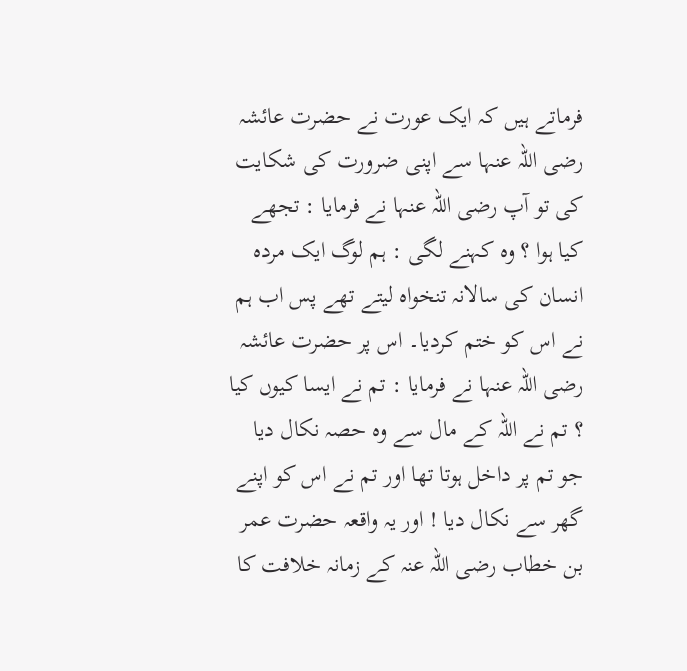فرماتے ہیں کہ ایک عورت نے حضرت عائشہ رضی اللہ عنہا سے اپنی ضرورت کی شکایت کی تو آپ رضی اللہ عنہا نے فرمایا : تجھے کیا ہوا ؟ وہ کہنے لگی : ہم لوگ ایک مردہ انسان کی سالانہ تنخواہ لیتے تھے پس اب ہم نے اس کو ختم کردیا۔ اس پر حضرت عائشہ رضی اللہ عنہا نے فرمایا : تم نے ایسا کیوں کیا ؟ تم نے اللہ کے مال سے وہ حصہ نکال دیا جو تم پر داخل ہوتا تھا اور تم نے اس کو اپنے گھر سے نکال دیا ! اور یہ واقعہ حضرت عمر بن خطاب رضی اللہ عنہ کے زمانہ خلافت کا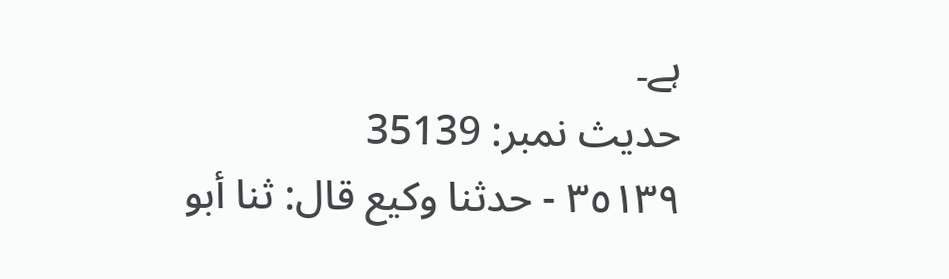ہے۔
حدیث نمبر: 35139
٣٥١٣٩ - حدثنا وكيع قال: ثنا أبو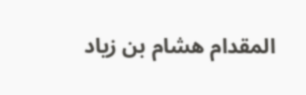المقدام هشام بن زياد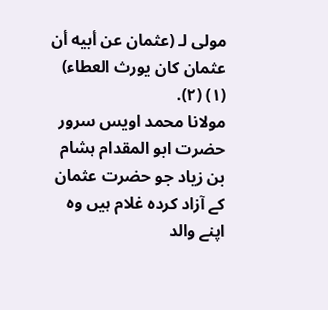مولى لـ (عثمان عن أبيه أن عثمان كان يورث العطاء) (١) (٢).
مولانا محمد اویس سرور
حضرت ابو المقدام ہشام بن زیاد جو حضرت عثمان کے آزاد کردہ غلام ہیں وہ اپنے والد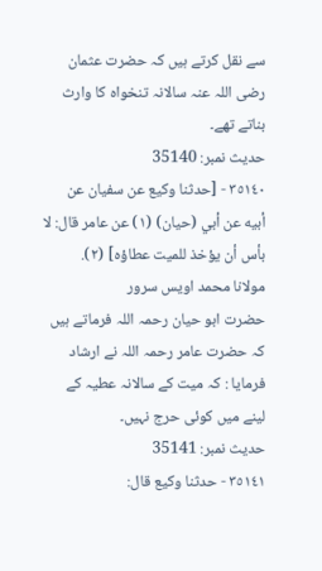سے نقل کرتے ہیں کہ حضرت عثمان رضی اللہ عنہ سالانہ تنخواہ کا وارث بناتے تھے۔
حدیث نمبر: 35140
٣٥١٤٠ - [حدثنا وكيع عن سفيان عن أبيه عن أبي (حيان) (١) عن عامر قال: لا بأس أن يؤخذ للميت عطاؤه] (٢).
مولانا محمد اویس سرور
حضرت ابو حیان رحمہ اللہ فرماتے ہیں کہ حضرت عامر رحمہ اللہ نے ارشاد فرمایا : کہ میت کے سالانہ عطیہ کے لینے میں کوئی حرج نہیں۔
حدیث نمبر: 35141
٣٥١٤١ - حدثنا وكيع قال: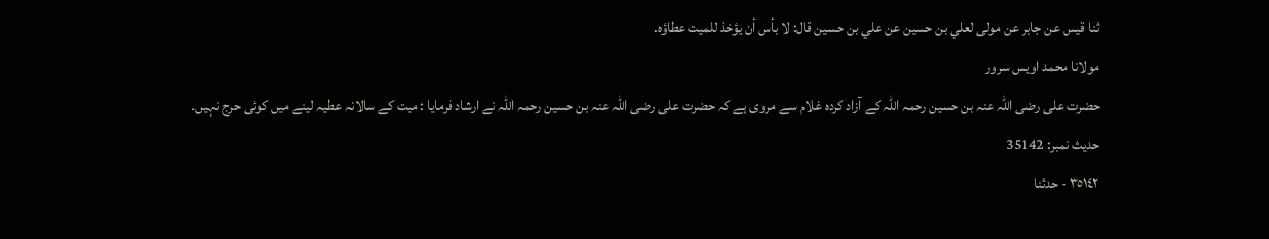ثنا قيس عن جابر عن مولى لعلي بن حسين عن علي بن حسين قال: لا بأس أن يؤخذ للميت عطاؤه.
مولانا محمد اویس سرور
حضرت علی رضی اللہ عنہ بن حسین رحمہ اللہ کے آزاد کردہ غلام سے مروی ہے کہ حضرت علی رضی اللہ عنہ بن حسین رحمہ اللہ نے ارشاد فرمایا : میت کے سالانہ عطیہ لینے میں کوئی حرج نہیں۔
حدیث نمبر: 35142
٣٥١٤٢ - حدثنا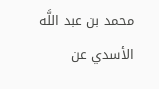محمد بن عبد اللَّه الأسدي عن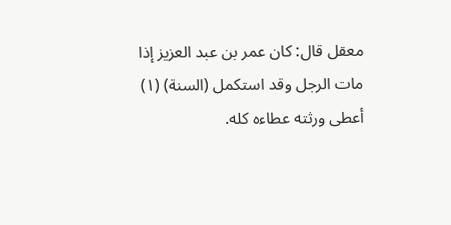معقل قال: كان عمر بن عبد العزيز إذا مات الرجل وقد استكمل (السنة) (١) أعطى ورثته عطاءه كله.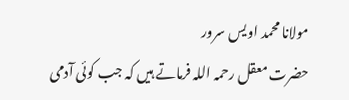مولانا محمد اویس سرور
حضرت معقل رحمہ اللہ فرماتے ہیں کہ جب کوئی آدمی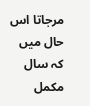مرجاتا اس حال میں کہ سال مکمل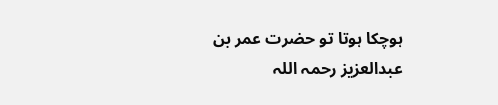ہوچکا ہوتا تو حضرت عمر بن عبدالعزیز رحمہ اللہ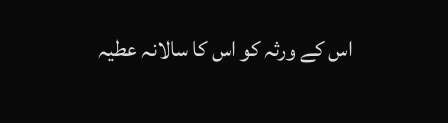اس کے ورثہ کو اس کا سالانہ عطیہ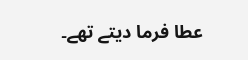عطا فرما دیتے تھے۔